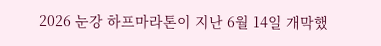2026 눈강 하프마라톤이 지난 6월 14일 개막했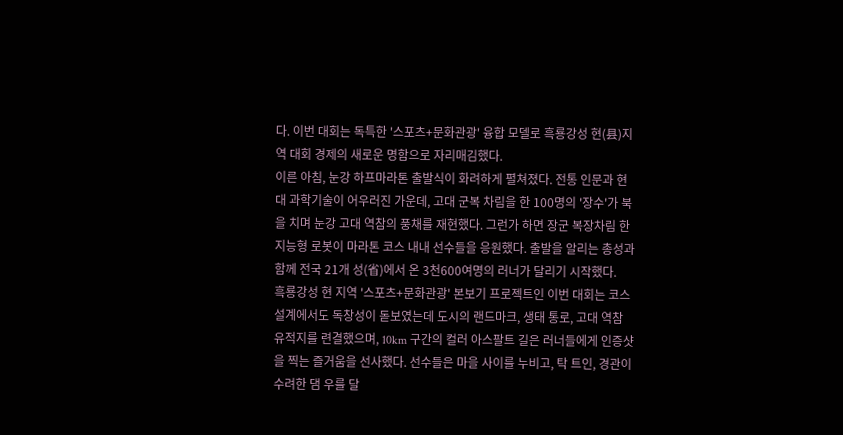다. 이번 대회는 독특한 '스포츠+문화관광' 융합 모델로 흑룡강성 현(县)지역 대회 경제의 새로운 명함으로 자리매김했다.
이른 아침, 눈강 하프마라톤 출발식이 화려하게 펼쳐졌다. 전통 인문과 현대 과학기술이 어우러진 가운데, 고대 군복 차림을 한 100명의 '장수'가 북을 치며 눈강 고대 역참의 풍채를 재현했다. 그런가 하면 장군 복장차림 한 지능형 로봇이 마라톤 코스 내내 선수들을 응원했다. 출발을 알리는 총성과 함께 전국 21개 성(省)에서 온 3천600여명의 러너가 달리기 시작했다.
흑룡강성 현 지역 '스포츠+문화관광' 본보기 프로젝트인 이번 대회는 코스 설계에서도 독창성이 돋보였는데 도시의 랜드마크, 생태 통로, 고대 역참 유적지를 련결했으며, 10km 구간의 컬러 아스팔트 길은 러너들에게 인증샷을 찍는 즐거움을 선사했다. 선수들은 마을 사이를 누비고, 탁 트인, 경관이 수려한 댐 우를 달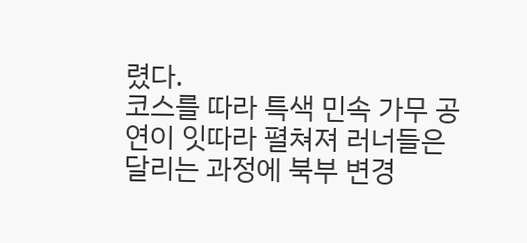렸다.
코스를 따라 특색 민속 가무 공연이 잇따라 펼쳐져 러너들은 달리는 과정에 북부 변경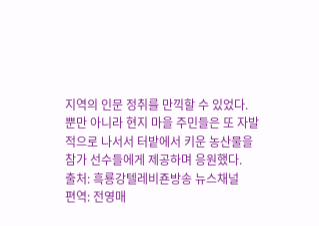지역의 인문 정취를 만끽할 수 있었다. 뿐만 아니라 현지 마을 주민들은 또 자발적으로 나서서 터밭에서 키운 농산물을 참가 선수들에게 제공하며 응원했다.
출처: 흑룡강텔레비죤방송 뉴스채널
편역: 전영매